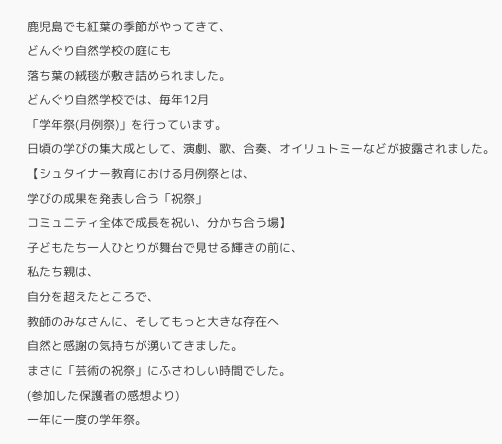鹿児島でも紅葉の季節がやってきて、
どんぐり自然学校の庭にも
落ち葉の絨毯が敷き詰められました。
どんぐり自然学校では、毎年12月
「学年祭(月例祭)」を行っています。
日頃の学びの集大成として、演劇、歌、合奏、オイリュトミーなどが披露されました。
【シュタイナー教育における月例祭とは、
学びの成果を発表し合う「祝祭」
コミュニティ全体で成長を祝い、分かち合う場】
子どもたち一人ひとりが舞台で見せる輝きの前に、
私たち親は、
自分を超えたところで、
教師のみなさんに、そしてもっと大きな存在へ
自然と感謝の気持ちが湧いてきました。
まさに「芸術の祝祭」にふさわしい時間でした。
(参加した保護者の感想より)
一年に一度の学年祭。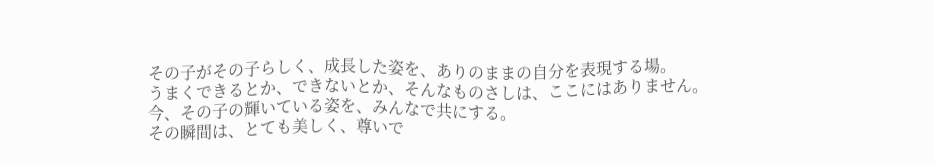その子がその子らしく、成長した姿を、ありのままの自分を表現する場。
うまくできるとか、できないとか、そんなものさしは、ここにはありません。
今、その子の輝いている姿を、みんなで共にする。
その瞬間は、とても美しく、尊いで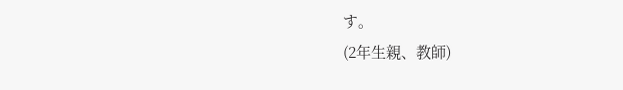す。
(2年生親、教師)